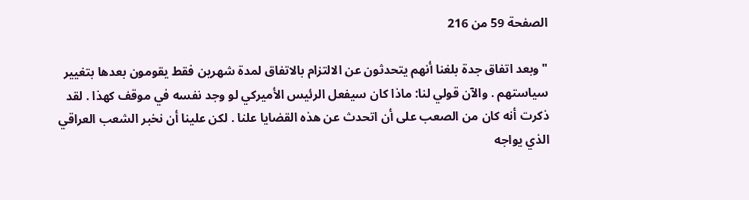الصفحة 59 من 216

"وبعد اتفاق جدة بلغنا أنهم يتحدثون عن الالتزام بالاتفاق لمدة شهرين فقط يقومون بعدها بتغيير سياستهم . والآن قولي لنا: ماذا كان سيفعل الرئيس الأميركي لو وجد نفسه في موقف كهذا . لقد ذكرت أنه كان من الصعب على أن اتحدث عن هذه القضايا علنا . لكن علينا أن نخبر الشعب العراقي الذي يواجه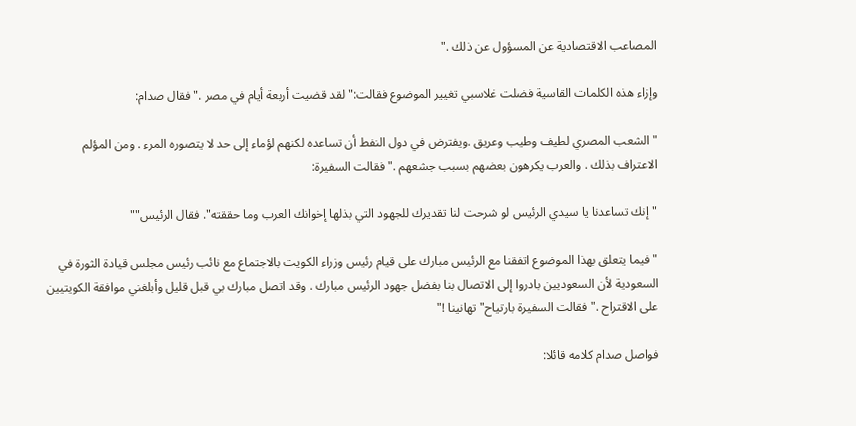المصاعب الاقتصادية عن المسؤول عن ذلك ."

وإزاء هذه الكلمات القاسية فضلت غلاسبي تغيير الموضوع فقالت:"لقد قضيت أربعة أيام في مصر ."فقال صدام:

"الشعب المصري لطيف وطيب وعريق .ويفترض في دول النفط أن تساعده لكنهم لؤماء إلى حد لا يتصوره المرء . ومن المؤلم الاعتراف بذلك . والعرب يكرهون بعضهم بسبب جشعهم ."فقالت السفيرة:

"إنك تساعدنا يا سيدي الرئيس لو شرحت لنا تقديرك للجهود التي بذلها إخوانك العرب وما حققته". فقال الرئيس""

"فيما يتعلق بهذا الموضوع اتفقنا مع الرئيس مبارك على قيام رئيس وزراء الكويت بالاجتماع مع نائب رئيس مجلس قيادة الثورة في السعودية لأن السعوديين بادروا إلى الاتصال بنا بفضل جهود الرئيس مبارك . وقد اتصل مبارك بي قبل قليل وأبلغني موافقة الكويتيين على الاقتراح ."فقالت السفيرة بارتياح"تهانينا !"

فواصل صدام كلامه قائلا: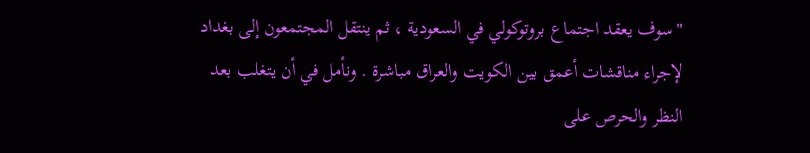"سوف يعقد اجتماع بروتوكولي في السعودية ، ثم ينتقل المجتمعون إلى بغداد لإجراء مناقشات أعمق بين الكويت والعراق مباشرة . ونأمل في أن يتغلب بعد النظر والحرص على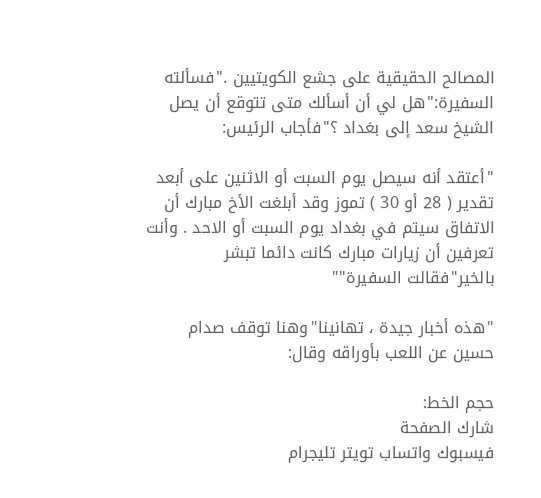المصالح الحقيقية على جشع الكويتيين ."فسألته السفيرة:"هل لي أن أسألك متى تتوقع أن يصل الشيخ سعد إلى بغداد ؟"فأجاب الرئيس:

"أعتقد أنه سيصل يوم السبت أو الاثنين على أبعد تقدير ( 28 أو 30 ) تموز وقد أبلغت الأخ مبارك أن الاتفاق سيتم في بغداد يوم السبت أو الاحد . وأنت تعرفين أن زيارات مبارك كانت دائما تبشر بالخير"فقالت السفيرة""

"هذه أخبار جيدة ، تهانينا"وهنا توقف صدام حسين عن اللعب بأوراقه وقال:

حجم الخط:
شارك الصفحة
فيسبوك واتساب تويتر تليجرام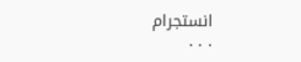انستجرام
. . .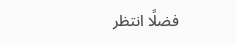فضلًا انتظر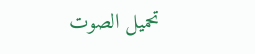تحميل الصوت